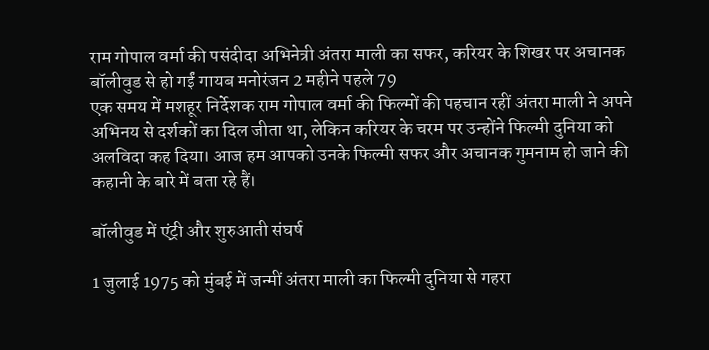राम गोपाल वर्मा की पसंदीदा अभिनेत्री अंतरा माली का सफर, करियर के शिखर पर अचानक बॉलीवुड से हो गईं गायब मनोरंजन 2 महीने पहले 79
एक समय में मशहूर निर्देशक राम गोपाल वर्मा की फिल्मों की पहचान रहीं अंतरा माली ने अपने अभिनय से दर्शकों का दिल जीता था, लेकिन करियर के चरम पर उन्होंने फिल्मी दुनिया को अलविदा कह दिया। आज हम आपको उनके फिल्मी सफर और अचानक गुमनाम हो जाने की कहानी के बारे में बता रहे हैं।

बॉलीवुड में एंट्री और शुरुआती संघर्ष

1 जुलाई 1975 को मुंबई में जन्मीं अंतरा माली का फिल्मी दुनिया से गहरा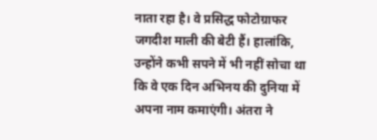नाता रहा है। वे प्रसिद्ध फोटोग्राफर जगदीश माली की बेटी हैं। हालांकि, उन्होंने कभी सपने में भी नहीं सोचा था कि वे एक दिन अभिनय की दुनिया में अपना नाम कमाएंगी। अंतरा ने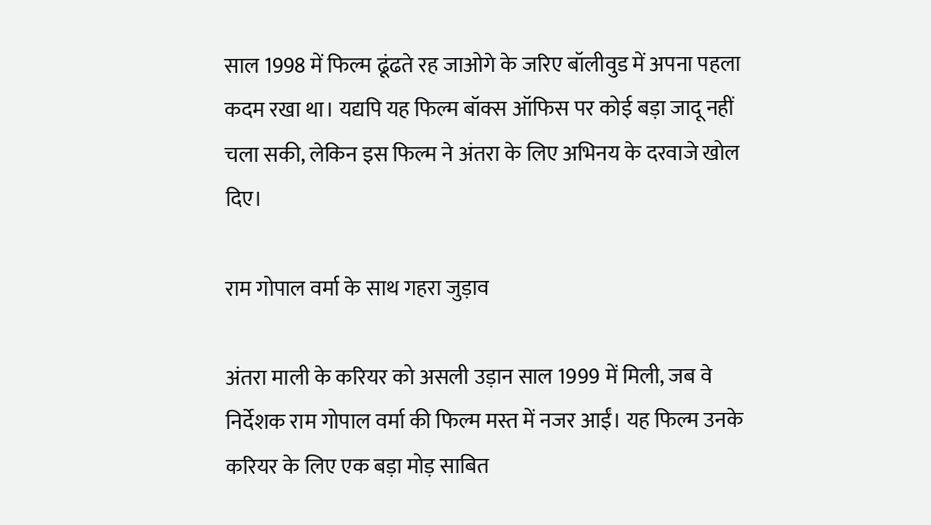साल 1998 में फिल्म ढूंढते रह जाओगे के जरिए बॉलीवुड में अपना पहला कदम रखा था। यद्यपि यह फिल्म बॉक्स ऑफिस पर कोई बड़ा जादू नहीं चला सकी, लेकिन इस फिल्म ने अंतरा के लिए अभिनय के दरवाजे खोल दिए।

राम गोपाल वर्मा के साथ गहरा जुड़ाव

अंतरा माली के करियर को असली उड़ान साल 1999 में मिली, जब वे निर्देशक राम गोपाल वर्मा की फिल्म मस्त में नजर आईं। यह फिल्म उनके करियर के लिए एक बड़ा मोड़ साबित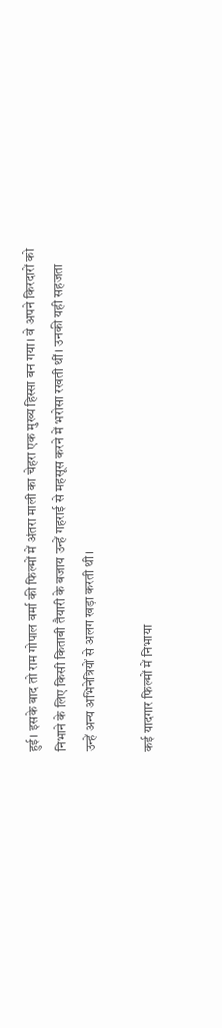हुई। इसके बाद तो राम गोपाल वर्मा की फिल्मों में अंतरा माली का चेहरा एक मुख्य हिस्सा बन गया। वे अपने किरदारों को निभाने के लिए किसी किताबी तैयारी के बजाय उन्हें गहराई से महसूस करने में भरोसा रखती थीं। उनकी यही सहजता उन्हें अन्य अभिनेत्रियों से अलग खड़ा करती थी।

कई यादगार फिल्मों में निभाया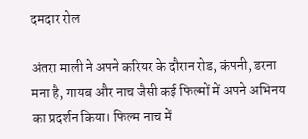दमदार रोल

अंतरा माली ने अपने करियर के दौरान रोड, कंपनी, डरना मना है, गायब और नाच जैसी कई फिल्मों में अपने अभिनय का प्रदर्शन किया। फिल्म नाच में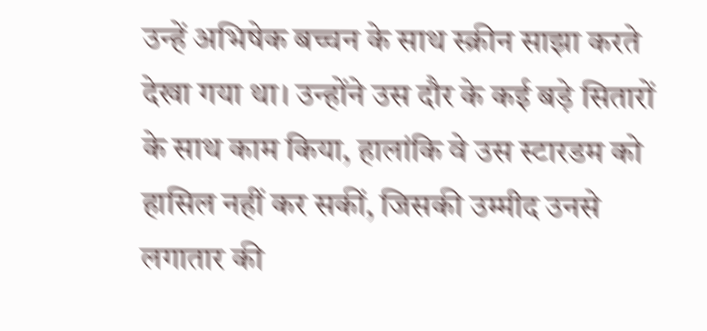उन्हें अभिषेक बच्चन के साथ स्क्रीन साझा करते देखा गया था। उन्होंने उस दौर के कई बड़े सितारों के साथ काम किया, हालांकि वे उस स्टारडम को हासिल नहीं कर सकीं, जिसकी उम्मीद उनसे लगातार की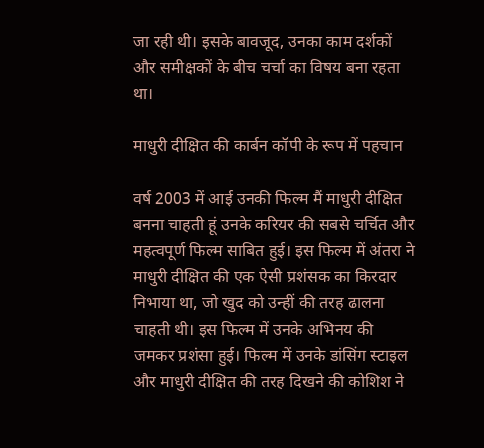जा रही थी। इसके बावजूद, उनका काम दर्शकों और समीक्षकों के बीच चर्चा का विषय बना रहता था।

माधुरी दीक्षित की कार्बन कॉपी के रूप में पहचान

वर्ष 2003 में आई उनकी फिल्म मैं माधुरी दीक्षित बनना चाहती हूं उनके करियर की सबसे चर्चित और महत्वपूर्ण फिल्म साबित हुई। इस फिल्म में अंतरा ने माधुरी दीक्षित की एक ऐसी प्रशंसक का किरदार निभाया था, जो खुद को उन्हीं की तरह ढालना चाहती थी। इस फिल्म में उनके अभिनय की जमकर प्रशंसा हुई। फिल्म में उनके डांसिंग स्टाइल और माधुरी दीक्षित की तरह दिखने की कोशिश ने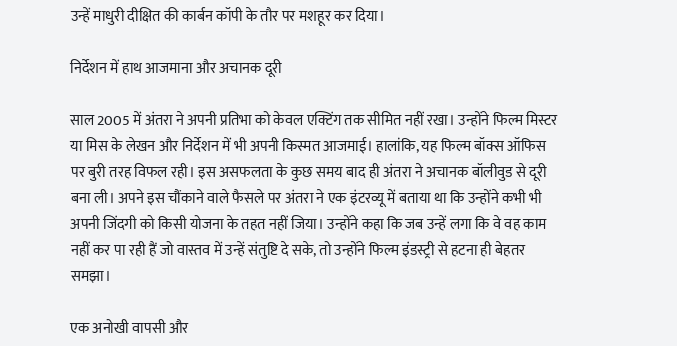उन्हें माधुरी दीक्षित की कार्बन कॉपी के तौर पर मशहूर कर दिया।

निर्देशन में हाथ आजमाना और अचानक दूरी

साल 2005 में अंतरा ने अपनी प्रतिभा को केवल एक्टिंग तक सीमित नहीं रखा। उन्होंने फिल्म मिस्टर या मिस के लेखन और निर्देशन में भी अपनी किस्मत आजमाई। हालांकि, यह फिल्म बॉक्स ऑफिस पर बुरी तरह विफल रही। इस असफलता के कुछ समय बाद ही अंतरा ने अचानक बॉलीवुड से दूरी बना ली। अपने इस चौंकाने वाले फैसले पर अंतरा ने एक इंटरव्यू में बताया था कि उन्होंने कभी भी अपनी जिंदगी को किसी योजना के तहत नहीं जिया। उन्होंने कहा कि जब उन्हें लगा कि वे वह काम नहीं कर पा रही हैं जो वास्तव में उन्हें संतुष्टि दे सके, तो उन्होंने फिल्म इंडस्ट्री से हटना ही बेहतर समझा।

एक अनोखी वापसी और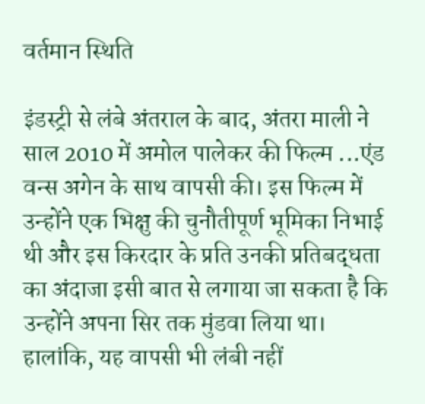वर्तमान स्थिति

इंडस्ट्री से लंबे अंतराल के बाद, अंतरा माली ने साल 2010 में अमोल पालेकर की फिल्म ...एंड वन्स अगेन के साथ वापसी की। इस फिल्म में उन्होंने एक भिक्षु की चुनौतीपूर्ण भूमिका निभाई थी और इस किरदार के प्रति उनकी प्रतिबद्धता का अंदाजा इसी बात से लगाया जा सकता है कि उन्होंने अपना सिर तक मुंडवा लिया था। हालांकि, यह वापसी भी लंबी नहीं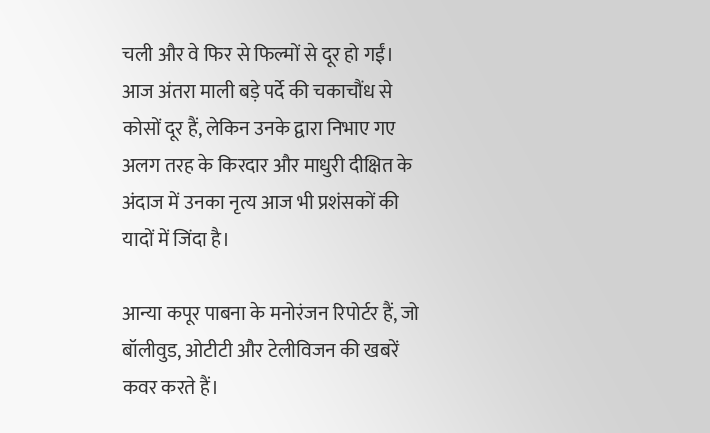चली और वे फिर से फिल्मों से दूर हो गईं। आज अंतरा माली बड़े पर्दे की चकाचौंध से कोसों दूर हैं, लेकिन उनके द्वारा निभाए गए अलग तरह के किरदार और माधुरी दीक्षित के अंदाज में उनका नृत्य आज भी प्रशंसकों की यादों में जिंदा है।

आन्या कपूर पाबना के मनोरंजन रिपोर्टर हैं, जो बॉलीवुड, ओटीटी और टेलीविजन की खबरें कवर करते हैं।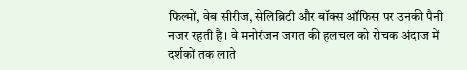फिल्मों, वेब सीरीज, सेलिब्रिटी और बॉक्स ऑफिस पर उनकी पैनी नजर रहती है। वे मनोरंजन जगत की हलचल को रोचक अंदाज में दर्शकों तक लाते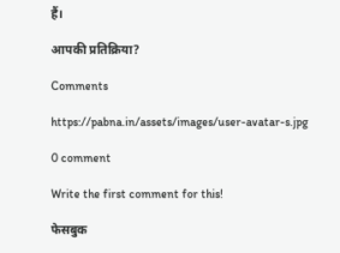हैं।

आपकी प्रतिक्रिया?

Comments

https://pabna.in/assets/images/user-avatar-s.jpg

0 comment

Write the first comment for this!

फेसबुक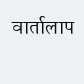वार्तालाप